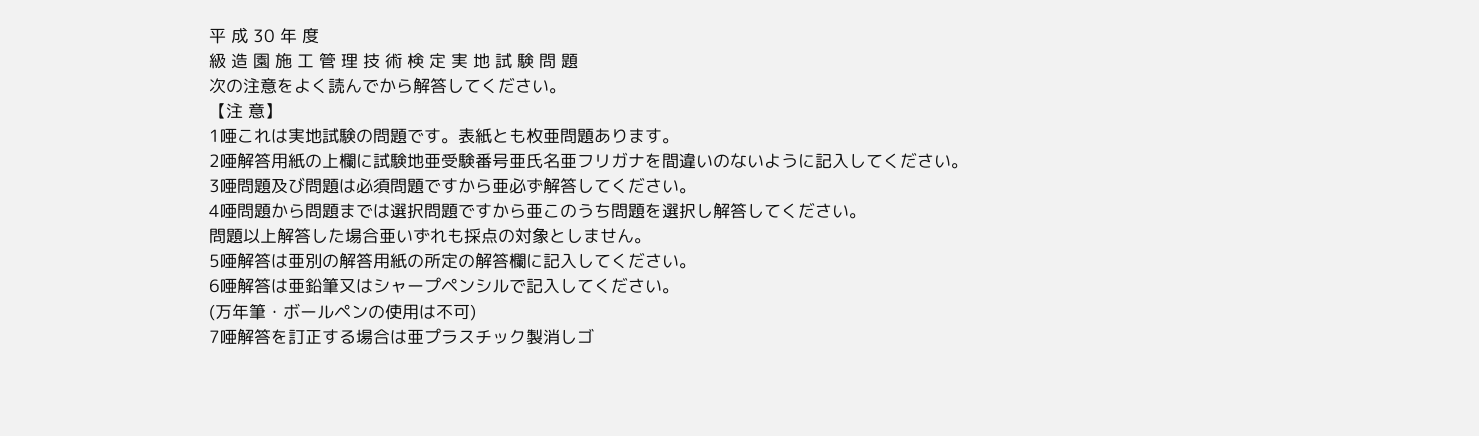平 成 30 年 度
級 造 園 施 工 管 理 技 術 検 定 実 地 試 験 問 題
次の注意をよく読んでから解答してください。
【注 意】
1唖これは実地試験の問題です。表紙とも枚亜問題あります。
2唖解答用紙の上欄に試験地亜受験番号亜氏名亜フリガナを間違いのないように記入してください。
3唖問題及び問題は必須問題ですから亜必ず解答してください。
4唖問題から問題までは選択問題ですから亜このうち問題を選択し解答してください。
問題以上解答した場合亜いずれも採点の対象としません。
5唖解答は亜別の解答用紙の所定の解答欄に記入してください。
6唖解答は亜鉛筆又はシャープペンシルで記入してください。
(万年筆・ボールペンの使用は不可)
7唖解答を訂正する場合は亜プラスチック製消しゴ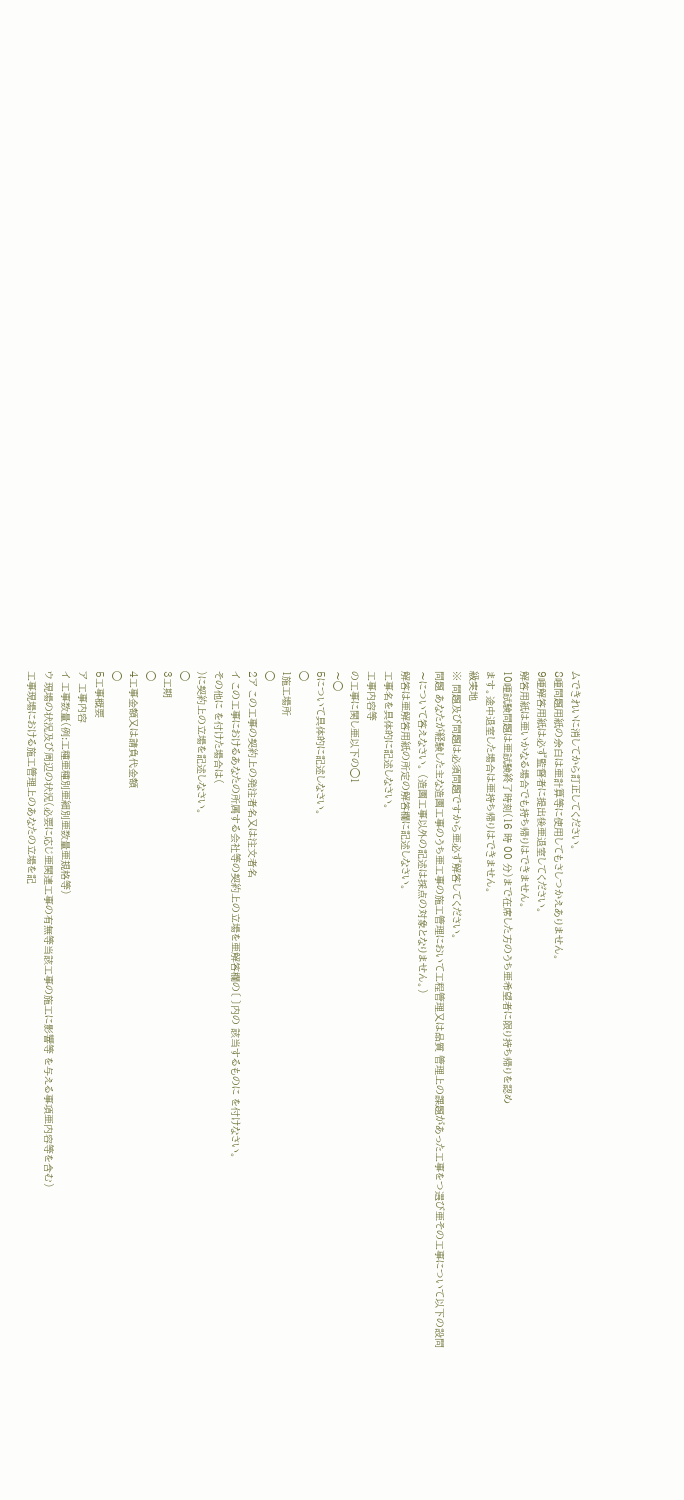ムできれいに消してから訂正してください。
8唖問題用紙の余白は亜計算等に使用してもさしつかえありません。
9唖解答用紙は必ず監督者に提出後亜退室してください。
解答用紙は亜いかなる場合でも持ち帰りはできません。
10唖試験問題は亜試験終了時刻(16 時 00 分)まで在席した方のうち亜希望者に限り持ち帰りを認め
ます。途中退室した場合は亜持ち帰りはできません。
級実地
※ 問題及び問題は必須問題ですから亜必ず解答してください。
問題 あなたが経験した主な造園工事のうち亜工事の施工管理において工程管理又は品質 管理上の課題があった工事をつ選び亜その工事について以下の設問
〜について答えなさい。 (造園工事以外の記述は採点の対象となりません。)
解答は亜解答用紙の所定の解答欄に記述しなさい。
工事名を具体的に記述しなさい。
工事内容等
の工事に関し亜以下の◯1
〜◯
5について具体的に記述しなさい。
◯
1施工場所
◯
2ア この工事の契約上の発注者名又は注文者名
イ この工事におけるあなたの所属する会社等の契約上の立場を亜解答欄の〔 〕内の 該当するものに を付けなさい。
その他に を付けた場合は(
)に契約上の立場を記述しなさい。
◯
3工期
◯
4工事金額又は請負代金額
◯
5工事概要
ア 工事内容
イ 工事数量(例:工種亜種別亜細別亜数量亜規格等)
ウ 現場の状況及び周辺の状況(必要に応じ亜関連工事の有無等当該工事の施工に影響等 を与える事項亜内容等を含む)
工事現場における施工管理上のあなたの立場を記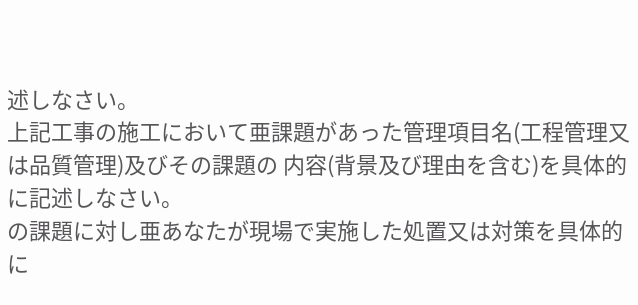述しなさい。
上記工事の施工において亜課題があった管理項目名(工程管理又は品質管理)及びその課題の 内容(背景及び理由を含む)を具体的に記述しなさい。
の課題に対し亜あなたが現場で実施した処置又は対策を具体的に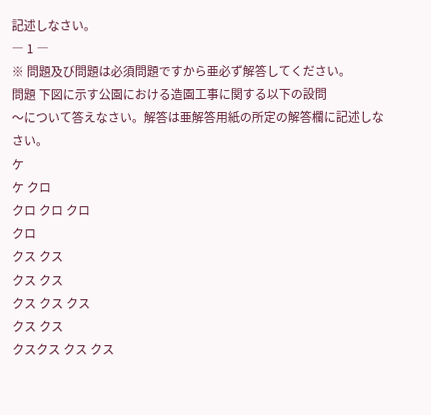記述しなさい。
― 1 ―
※ 問題及び問題は必須問題ですから亜必ず解答してください。
問題 下図に示す公園における造園工事に関する以下の設問
〜について答えなさい。解答は亜解答用紙の所定の解答欄に記述しなさい。
ケ
ケ クロ
クロ クロ クロ
クロ
クス クス
クス クス
クス クス クス
クス クス
クスクス クス クス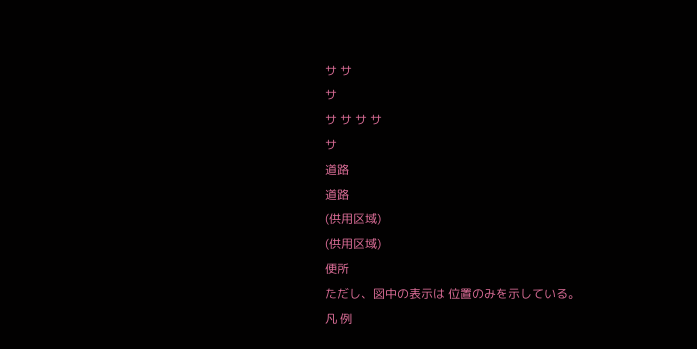サ サ
サ
サ サ サ サ
サ
道路
道路
(供用区域)
(供用区域)
便所
ただし、図中の表示は 位置のみを示している。
凡 例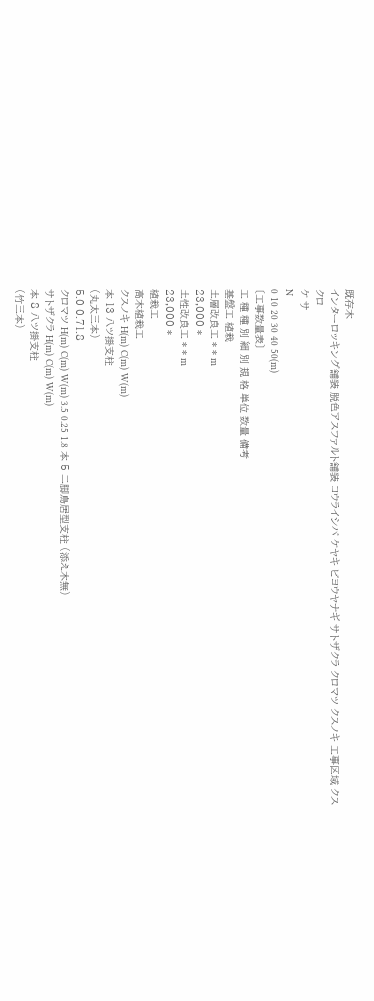既存木
インターロッキング舗装 脱色アスファルト舗装 コウライシバ ケヤキ ビヨウヤナギ サトザクラ クロマツ クスノキ 工事区域 クス
クロ
ケ サ
N
0 10 20 30 40 50(m)
〔工事数量表〕
工 種 種 別 細 別 規 格 単位 数量 備考
基盤工 植栽
土層改良工 * * m
23,000 *
土性改良工 * * m
23,000 *
植栽工
高木植栽工
クスノキ H(m) C(m) W(m)
本 13 八ツ掛支柱
(丸太三本)
5.0 0.71.8
クロマツ H(m) C(m) W(m) 3.5 0.25 1.8 本 5 二脚鳥居型支柱 (添え木無)
サトザクラ H(m) C(m) W(m)
本 8 八ツ掛支柱
(竹三本)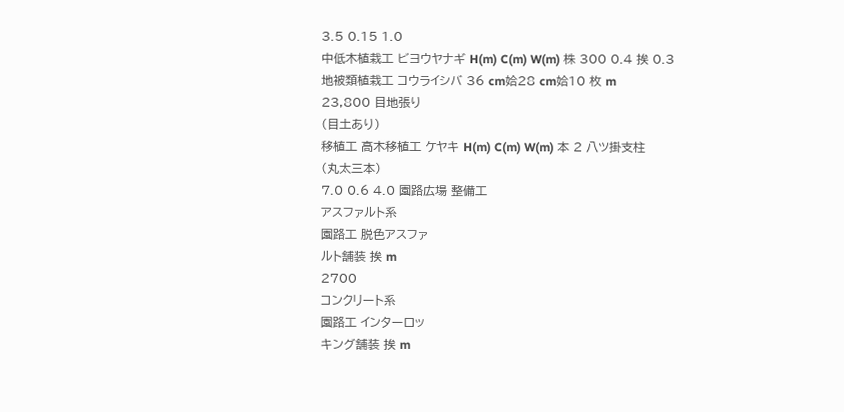3.5 0.15 1.0
中低木植栽工 ビヨウヤナギ H(m) C(m) W(m) 株 300 0.4 挨 0.3
地被類植栽工 コウライシバ 36 cm姶28 cm姶10 枚 m
23,800 目地張り
(目土あり)
移植工 高木移植工 ケヤキ H(m) C(m) W(m) 本 2 八ツ掛支柱
(丸太三本)
7.0 0.6 4.0 園路広場 整備工
アスファルト系
園路工 脱色アスファ
ルト舗装 挨 m
2700
コンクリート系
園路工 インターロッ
キング舗装 挨 m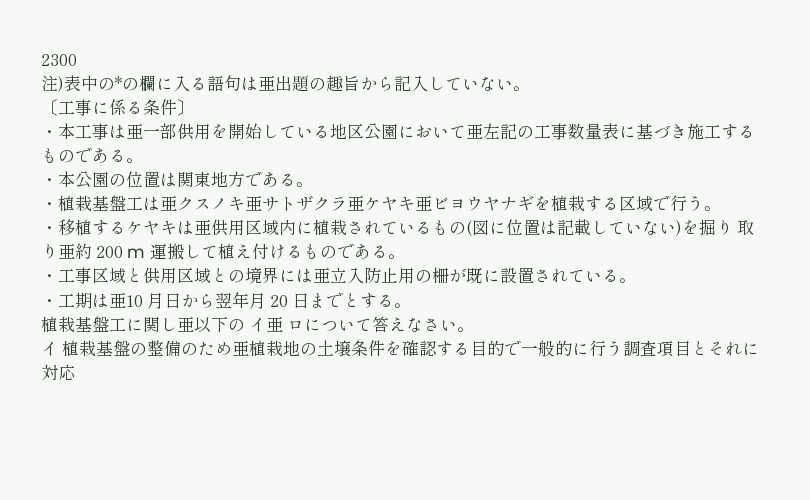2300
注)表中の*の欄に入る語句は亜出題の趣旨から記入していない。
〔工事に係る条件〕
・本工事は亜一部供用を開始している地区公園において亜左記の工事数量表に基づき施工する ものである。
・本公園の位置は関東地方である。
・植栽基盤工は亜クスノキ亜サトザクラ亜ケヤキ亜ビヨウヤナギを植栽する区域で行う。
・移植するケヤキは亜供用区域内に植栽されているもの(図に位置は記載していない)を掘り 取り亜約 200 m 運搬して植え付けるものである。
・工事区域と供用区域との境界には亜立入防止用の柵が既に設置されている。
・工期は亜10 月日から翌年月 20 日までとする。
植栽基盤工に関し亜以下の イ亜 ロについて答えなさい。
イ 植栽基盤の整備のため亜植栽地の土壌条件を確認する目的で一般的に行う調査項目とそれに 対応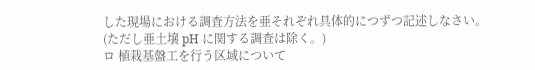した現場における調査方法を亜それぞれ具体的につずつ記述しなさい。
(ただし亜土壌 pH に関する調査は除く。)
ロ 植栽基盤工を行う区域について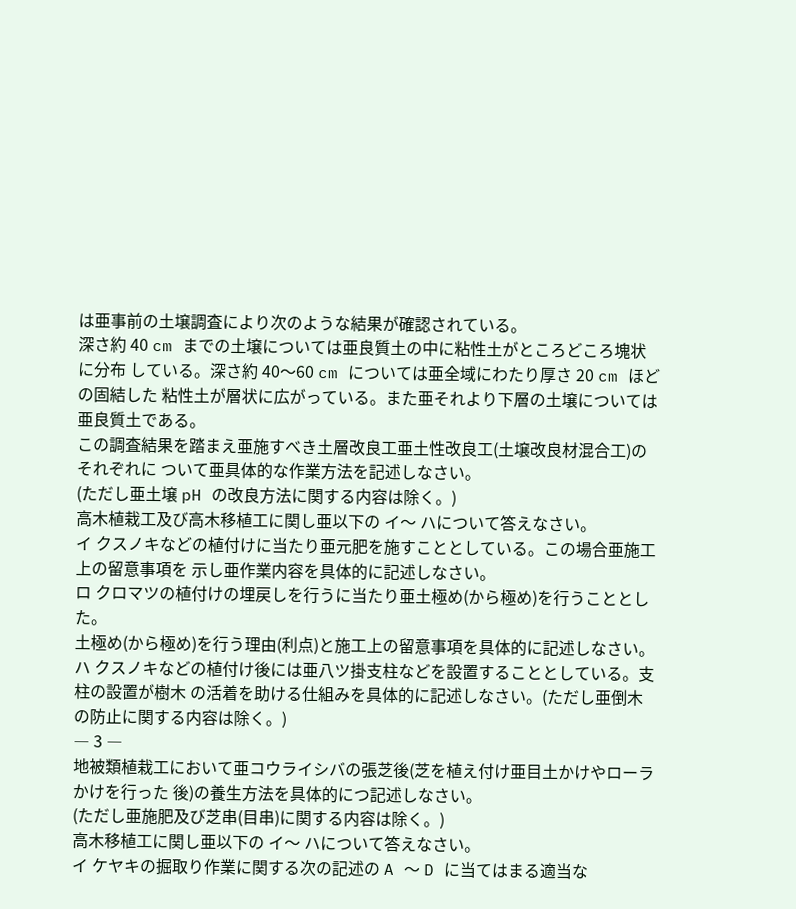は亜事前の土壌調査により次のような結果が確認されている。
深さ約 40 cm までの土壌については亜良質土の中に粘性土がところどころ塊状に分布 している。深さ約 40〜60 cm については亜全域にわたり厚さ 20 cm ほどの固結した 粘性土が層状に広がっている。また亜それより下層の土壌については亜良質土である。
この調査結果を踏まえ亜施すべき土層改良工亜土性改良工(土壌改良材混合工)のそれぞれに ついて亜具体的な作業方法を記述しなさい。
(ただし亜土壌 pH の改良方法に関する内容は除く。)
高木植栽工及び高木移植工に関し亜以下の イ〜 ハについて答えなさい。
イ クスノキなどの植付けに当たり亜元肥を施すこととしている。この場合亜施工上の留意事項を 示し亜作業内容を具体的に記述しなさい。
ロ クロマツの植付けの埋戻しを行うに当たり亜土極め(から極め)を行うこととした。
土極め(から極め)を行う理由(利点)と施工上の留意事項を具体的に記述しなさい。
ハ クスノキなどの植付け後には亜八ツ掛支柱などを設置することとしている。支柱の設置が樹木 の活着を助ける仕組みを具体的に記述しなさい。(ただし亜倒木の防止に関する内容は除く。)
― 3 ―
地被類植栽工において亜コウライシバの張芝後(芝を植え付け亜目土かけやローラかけを行った 後)の養生方法を具体的につ記述しなさい。
(ただし亜施肥及び芝串(目串)に関する内容は除く。)
高木移植工に関し亜以下の イ〜 ハについて答えなさい。
イ ケヤキの掘取り作業に関する次の記述の A 〜 D に当てはまる適当な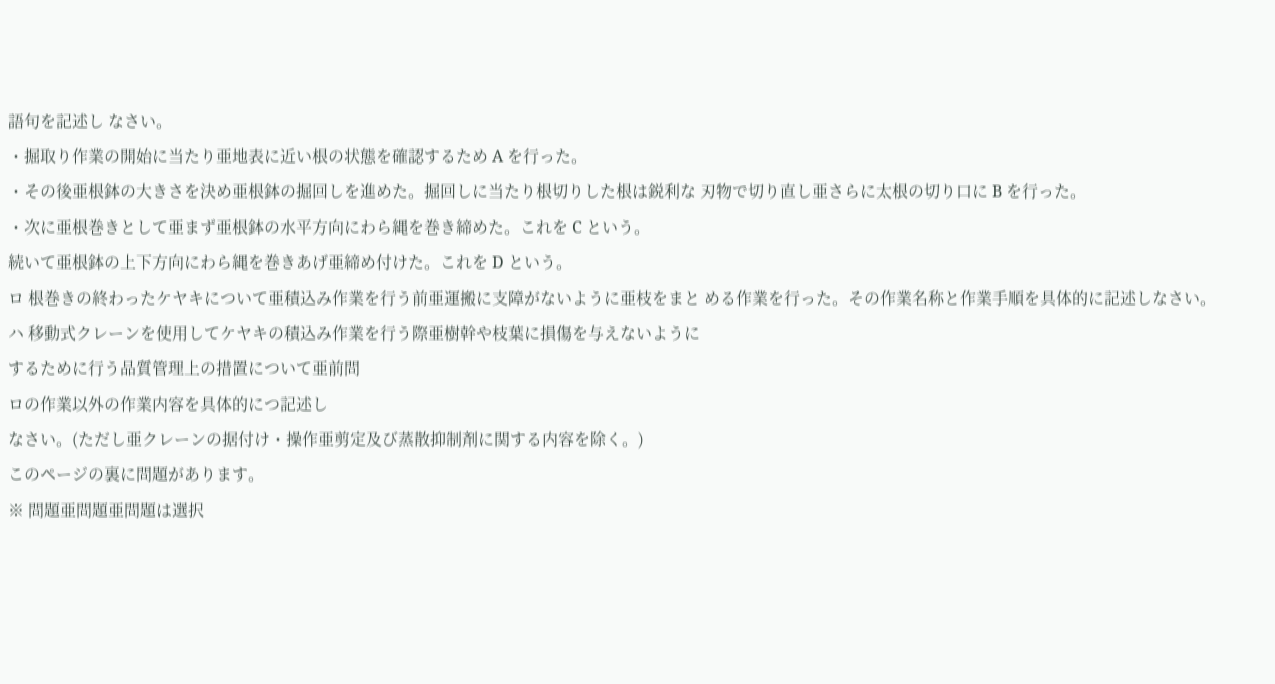語句を記述し なさい。
・掘取り作業の開始に当たり亜地表に近い根の状態を確認するため A を行った。
・その後亜根鉢の大きさを決め亜根鉢の掘回しを進めた。掘回しに当たり根切りした根は鋭利な 刃物で切り直し亜さらに太根の切り口に B を行った。
・次に亜根巻きとして亜まず亜根鉢の水平方向にわら縄を巻き締めた。これを C という。
続いて亜根鉢の上下方向にわら縄を巻きあげ亜締め付けた。これを D という。
ロ 根巻きの終わったケヤキについて亜積込み作業を行う前亜運搬に支障がないように亜枝をまと める作業を行った。その作業名称と作業手順を具体的に記述しなさい。
ハ 移動式クレーンを使用してケヤキの積込み作業を行う際亜樹幹や枝葉に損傷を与えないように
するために行う品質管理上の措置について亜前問
ロの作業以外の作業内容を具体的につ記述し
なさい。(ただし亜クレーンの据付け・操作亜剪定及び蒸散抑制剤に関する内容を除く。)
このページの裏に問題があります。
※ 問題亜問題亜問題は選択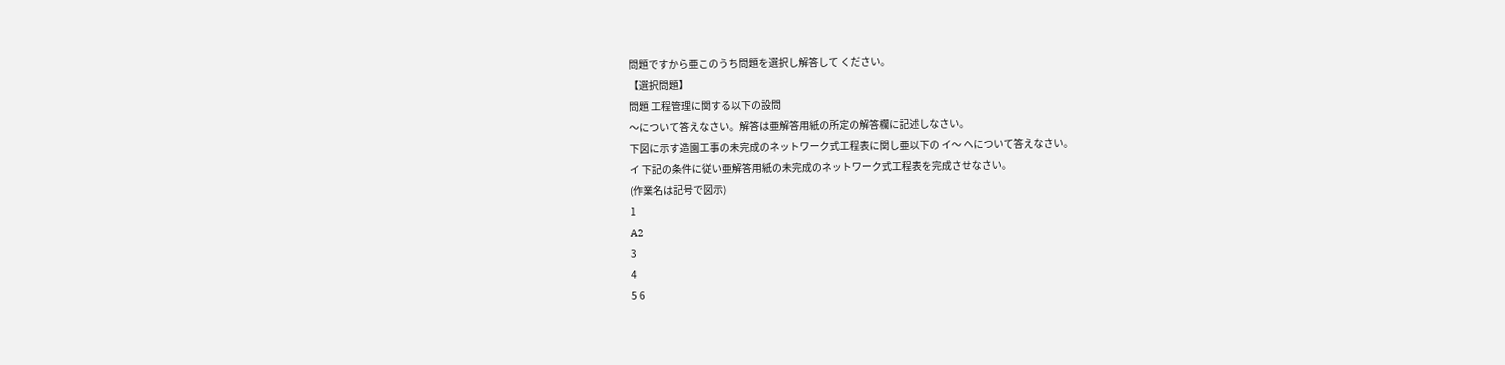問題ですから亜このうち問題を選択し解答して ください。
【選択問題】
問題 工程管理に関する以下の設問
〜について答えなさい。解答は亜解答用紙の所定の解答欄に記述しなさい。
下図に示す造園工事の未完成のネットワーク式工程表に関し亜以下の イ〜 ヘについて答えなさい。
イ 下記の条件に従い亜解答用紙の未完成のネットワーク式工程表を完成させなさい。
(作業名は記号で図示)
1
A2
3
4
5 6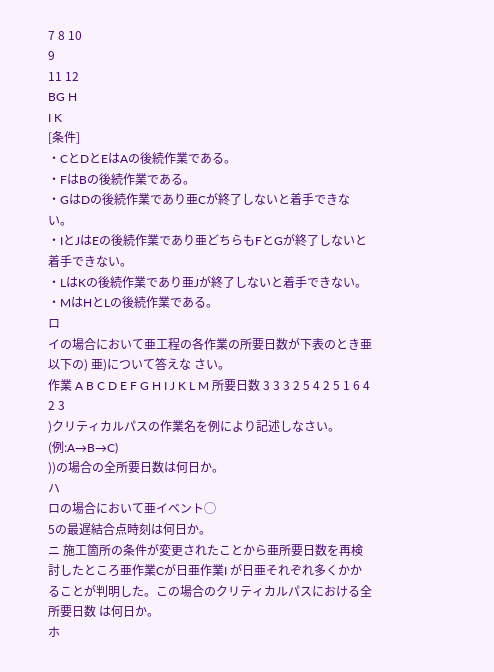7 8 10
9
11 12
BG H
I K
[条件]
・CとDとEはAの後続作業である。
・FはBの後続作業である。
・GはDの後続作業であり亜Cが終了しないと着手できない。
・IとJはEの後続作業であり亜どちらもFとGが終了しないと着手できない。
・LはKの後続作業であり亜Jが終了しないと着手できない。
・MはHとLの後続作業である。
ロ
イの場合において亜工程の各作業の所要日数が下表のとき亜以下の) 亜)について答えな さい。
作業 A B C D E F G H I J K L M 所要日数 3 3 3 2 5 4 2 5 1 6 4 2 3
)クリティカルパスの作業名を例により記述しなさい。
(例:A→B→C)
))の場合の全所要日数は何日か。
ハ
ロの場合において亜イベント◯
5の最遅結合点時刻は何日か。
ニ 施工箇所の条件が変更されたことから亜所要日数を再検討したところ亜作業Cが日亜作業I が日亜それぞれ多くかかることが判明した。この場合のクリティカルパスにおける全所要日数 は何日か。
ホ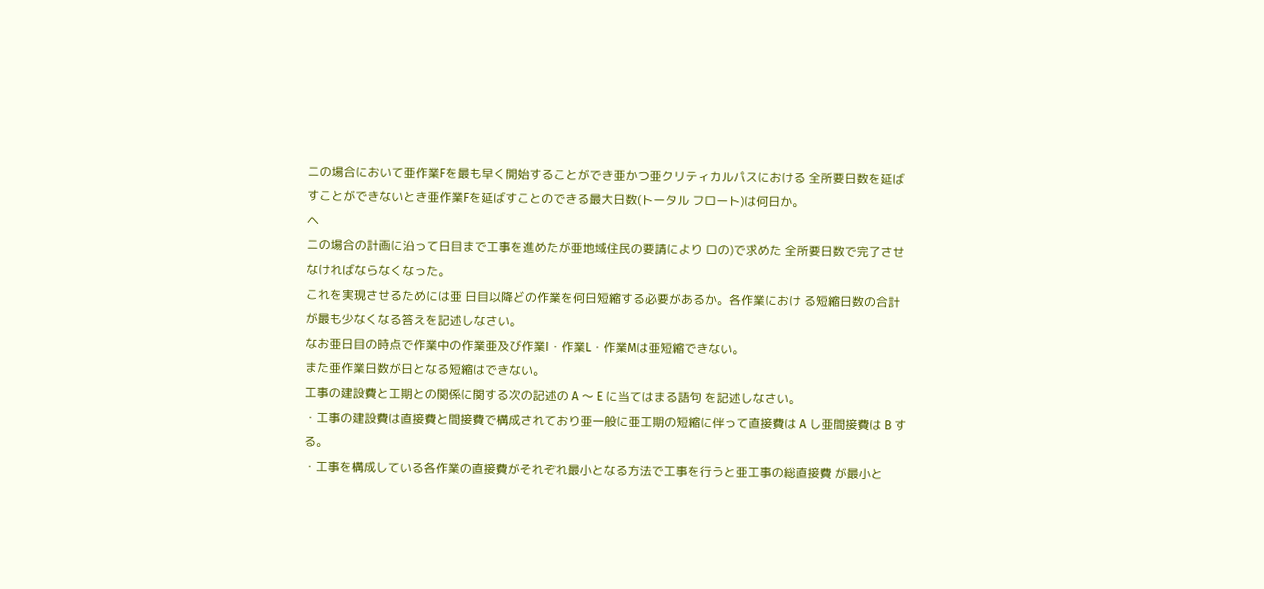ニの場合において亜作業Fを最も早く開始することができ亜かつ亜クリティカルパスにおける 全所要日数を延ばすことができないとき亜作業Fを延ばすことのできる最大日数(トータル フロート)は何日か。
ヘ
ニの場合の計画に沿って日目まで工事を進めたが亜地域住民の要請により ロの)で求めた 全所要日数で完了させなければならなくなった。
これを実現させるためには亜 日目以降どの作業を何日短縮する必要があるか。各作業におけ る短縮日数の合計が最も少なくなる答えを記述しなさい。
なお亜日目の時点で作業中の作業亜及び作業I・作業L・作業Mは亜短縮できない。
また亜作業日数が日となる短縮はできない。
工事の建設費と工期との関係に関する次の記述の A 〜 E に当てはまる語句 を記述しなさい。
・工事の建設費は直接費と間接費で構成されており亜一般に亜工期の短縮に伴って直接費は A し亜間接費は B する。
・工事を構成している各作業の直接費がそれぞれ最小となる方法で工事を行うと亜工事の総直接費 が最小と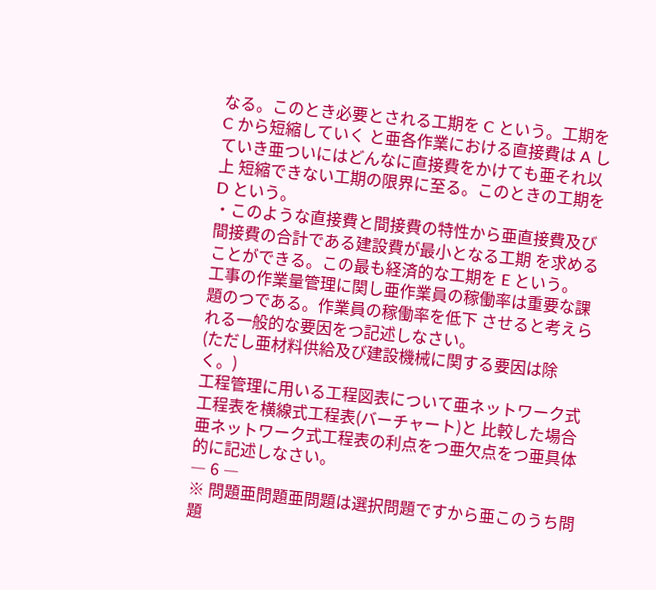なる。このとき必要とされる工期を C という。工期を C から短縮していく と亜各作業における直接費は A していき亜ついにはどんなに直接費をかけても亜それ以上 短縮できない工期の限界に至る。このときの工期を D という。
・このような直接費と間接費の特性から亜直接費及び間接費の合計である建設費が最小となる工期 を求めることができる。この最も経済的な工期を E という。
工事の作業量管理に関し亜作業員の稼働率は重要な課題のつである。作業員の稼働率を低下 させると考えられる一般的な要因をつ記述しなさい。
(ただし亜材料供給及び建設機械に関する要因は除く。)
工程管理に用いる工程図表について亜ネットワーク式工程表を横線式工程表(バーチャート)と 比較した場合亜ネットワーク式工程表の利点をつ亜欠点をつ亜具体的に記述しなさい。
― 6 ―
※ 問題亜問題亜問題は選択問題ですから亜このうち問題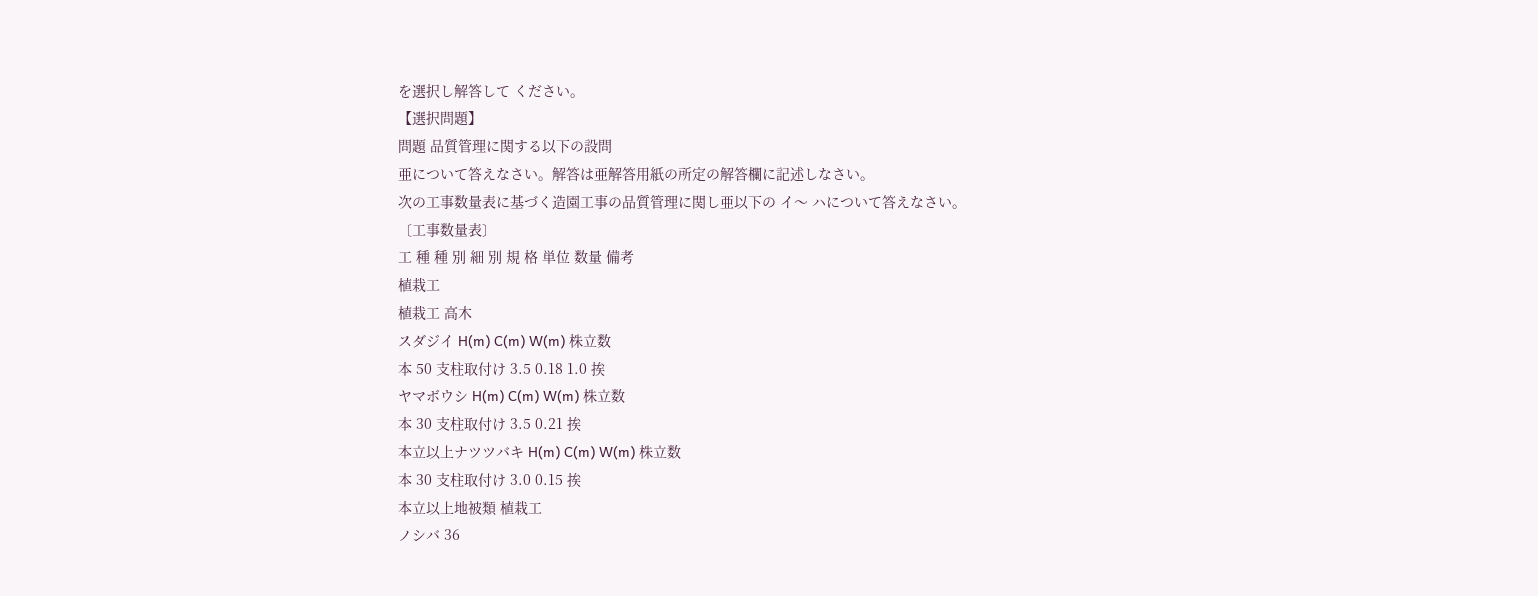を選択し解答して ください。
【選択問題】
問題 品質管理に関する以下の設問
亜について答えなさい。解答は亜解答用紙の所定の解答欄に記述しなさい。
次の工事数量表に基づく造園工事の品質管理に関し亜以下の イ〜 ハについて答えなさい。
〔工事数量表〕
工 種 種 別 細 別 規 格 単位 数量 備考
植栽工
植栽工 高木
スダジイ H(m) C(m) W(m) 株立数
本 50 支柱取付け 3.5 0.18 1.0 挨
ヤマボウシ H(m) C(m) W(m) 株立数
本 30 支柱取付け 3.5 0.21 挨
本立以上ナツツバキ H(m) C(m) W(m) 株立数
本 30 支柱取付け 3.0 0.15 挨
本立以上地被類 植栽工
ノシバ 36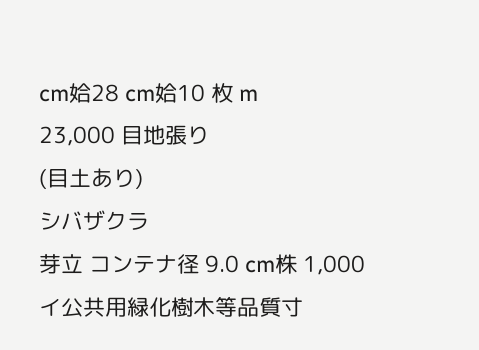cm姶28 cm姶10 枚 m
23,000 目地張り
(目土あり)
シバザクラ
芽立 コンテナ径 9.0 cm株 1,000
イ公共用緑化樹木等品質寸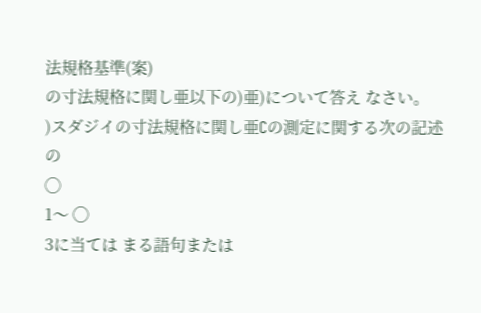法規格基準(案)
の寸法規格に関し亜以下の)亜)について答え なさい。
)スダジイの寸法規格に関し亜Cの測定に関する次の記述の
◯
1〜 ◯
3に当ては まる語句または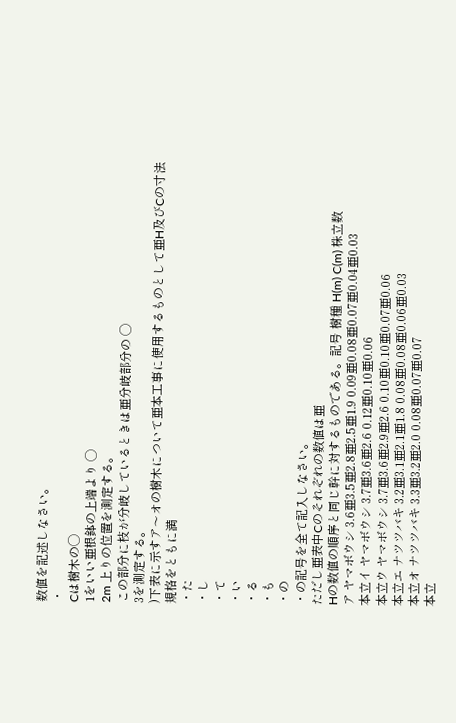数値を記述しなさい。
・
Cは樹木の◯
1をいい亜根鉢の上端より ◯
2m 上りの位置を測定する。
この部分に枝が分岐しているときは亜分岐部分の ◯
3を測定する。
)下表に示すア〜オの樹木について亜本工事に使用するものとして亜H及びCの寸法
規格をともに満
・た
・し
・て
・い
・る
・も
・の
・の記号を全て記入しなさい。
ただし亜表中Cのそれぞれの数値は亜
Hの数値の順序と同じ幹に対するものである。記号 樹種 H(m) C(m) 株立数
ア ヤマボウシ 3.6亜3.5亜2.8亜2.5亜1.9 0.09亜0.08亜0.07亜0.04亜0.03
本立イ ヤマボウシ 3.7亜3.6亜2.6 0.12亜0.10亜0.06
本立ウ ヤマボウシ 3.7亜3.6亜2.9亜2.6 0.10亜0.10亜0.07亜0.06
本立エ ナツツバキ 3.2亜3.1亜2.1亜1.8 0.08亜0.08亜0.06亜0.03
本立オ ナツツバキ 3.3亜3.2亜2.0 0.08亜0.07亜0.07
本立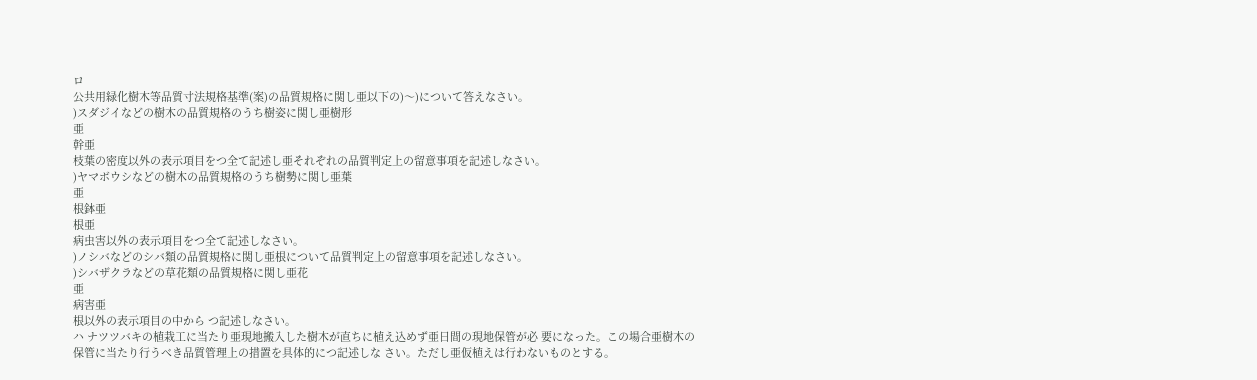ロ
公共用緑化樹木等品質寸法規格基準(案)の品質規格に関し亜以下の)〜)について答えなさい。
)スダジイなどの樹木の品質規格のうち樹姿に関し亜樹形
亜
幹亜
枝葉の密度以外の表示項目をつ全て記述し亜それぞれの品質判定上の留意事項を記述しなさい。
)ヤマボウシなどの樹木の品質規格のうち樹勢に関し亜葉
亜
根鉢亜
根亜
病虫害以外の表示項目をつ全て記述しなさい。
)ノシバなどのシバ類の品質規格に関し亜根について品質判定上の留意事項を記述しなさい。
)シバザクラなどの草花類の品質規格に関し亜花
亜
病害亜
根以外の表示項目の中から つ記述しなさい。
ハ ナツツバキの植栽工に当たり亜現地搬入した樹木が直ちに植え込めず亜日間の現地保管が必 要になった。この場合亜樹木の保管に当たり行うべき品質管理上の措置を具体的につ記述しな さい。ただし亜仮植えは行わないものとする。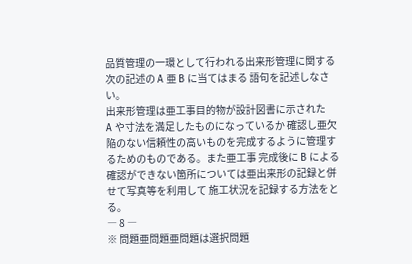品質管理の一環として行われる出来形管理に関する次の記述の A 亜 B に当てはまる 語句を記述しなさい。
出来形管理は亜工事目的物が設計図書に示された
A や寸法を満足したものになっているか 確認し亜欠陥のない信頼性の高いものを完成するように管理するためのものである。また亜工事 完成後に B による確認ができない箇所については亜出来形の記録と併せて写真等を利用して 施工状況を記録する方法をとる。
― 8 ―
※ 問題亜問題亜問題は選択問題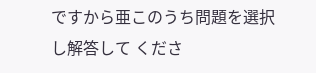ですから亜このうち問題を選択し解答して くださ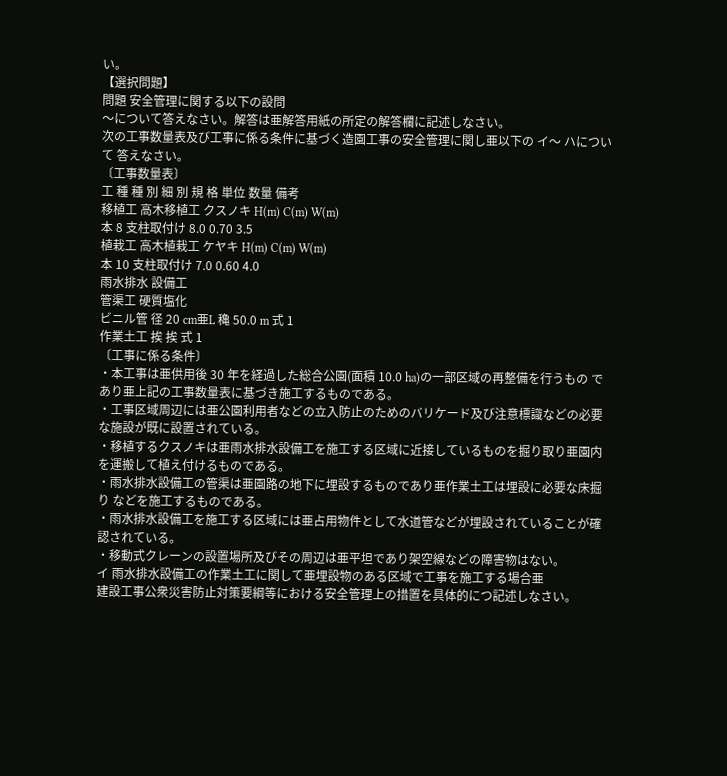い。
【選択問題】
問題 安全管理に関する以下の設問
〜について答えなさい。解答は亜解答用紙の所定の解答欄に記述しなさい。
次の工事数量表及び工事に係る条件に基づく造園工事の安全管理に関し亜以下の イ〜 ハについて 答えなさい。
〔工事数量表〕
工 種 種 別 細 別 規 格 単位 数量 備考
移植工 高木移植工 クスノキ H(m) C(m) W(m)
本 8 支柱取付け 8.0 0.70 3.5
植栽工 高木植栽工 ケヤキ H(m) C(m) W(m)
本 10 支柱取付け 7.0 0.60 4.0
雨水排水 設備工
管渠工 硬質塩化
ビニル管 径 20 cm亜L 穐 50.0 m 式 1
作業土工 挨 挨 式 1
〔工事に係る条件〕
・本工事は亜供用後 30 年を経過した総合公園(面積 10.0 ha)の一部区域の再整備を行うもの であり亜上記の工事数量表に基づき施工するものである。
・工事区域周辺には亜公園利用者などの立入防止のためのバリケード及び注意標識などの必要 な施設が既に設置されている。
・移植するクスノキは亜雨水排水設備工を施工する区域に近接しているものを掘り取り亜園内 を運搬して植え付けるものである。
・雨水排水設備工の管渠は亜園路の地下に埋設するものであり亜作業土工は埋設に必要な床掘り などを施工するものである。
・雨水排水設備工を施工する区域には亜占用物件として水道管などが埋設されていることが確 認されている。
・移動式クレーンの設置場所及びその周辺は亜平坦であり架空線などの障害物はない。
イ 雨水排水設備工の作業土工に関して亜埋設物のある区域で工事を施工する場合亜
建設工事公衆災害防止対策要綱等における安全管理上の措置を具体的につ記述しなさい。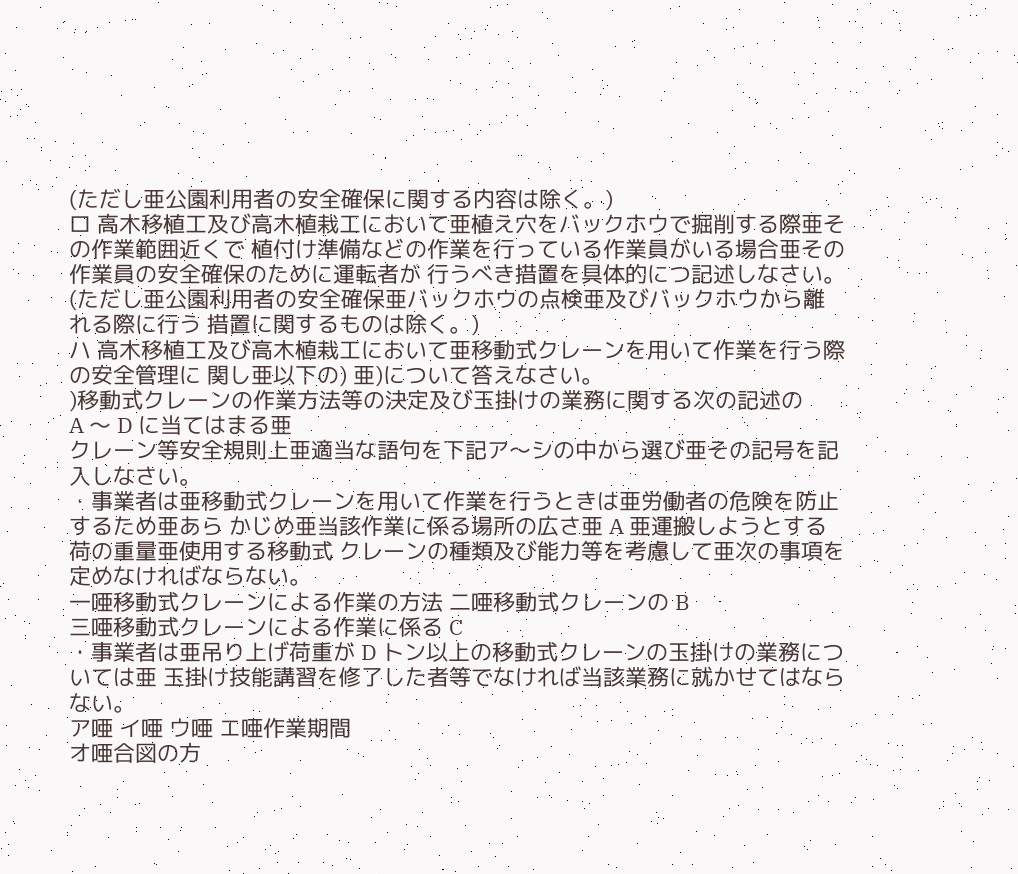(ただし亜公園利用者の安全確保に関する内容は除く。)
ロ 高木移植工及び高木植栽工において亜植え穴をバックホウで掘削する際亜その作業範囲近くで 植付け準備などの作業を行っている作業員がいる場合亜その作業員の安全確保のために運転者が 行うべき措置を具体的につ記述しなさい。
(ただし亜公園利用者の安全確保亜バックホウの点検亜及びバックホウから離れる際に行う 措置に関するものは除く。)
ハ 高木移植工及び高木植栽工において亜移動式クレーンを用いて作業を行う際の安全管理に 関し亜以下の) 亜)について答えなさい。
)移動式クレーンの作業方法等の決定及び玉掛けの業務に関する次の記述の
A 〜 D に当てはまる亜
クレーン等安全規則上亜適当な語句を下記ア〜シの中から選び亜その記号を記入しなさい。
・事業者は亜移動式クレーンを用いて作業を行うときは亜労働者の危険を防止するため亜あら かじめ亜当該作業に係る場所の広さ亜 A 亜運搬しようとする荷の重量亜使用する移動式 クレーンの種類及び能力等を考慮して亜次の事項を定めなければならない。
一唖移動式クレーンによる作業の方法 二唖移動式クレーンの B
三唖移動式クレーンによる作業に係る C
・事業者は亜吊り上げ荷重が D トン以上の移動式クレーンの玉掛けの業務については亜 玉掛け技能講習を修了した者等でなければ当該業務に就かせてはならない。
ア唖 イ唖 ウ唖 エ唖作業期間
オ唖合図の方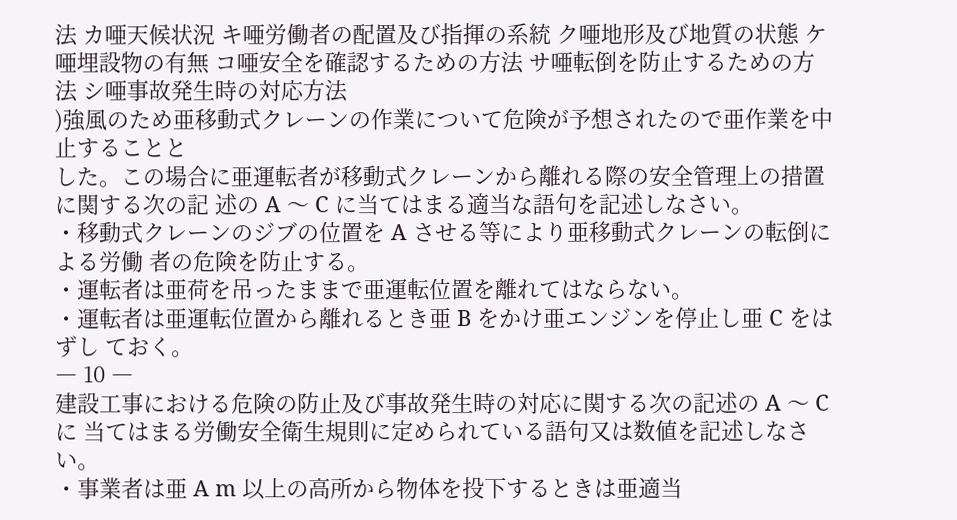法 カ唖天候状況 キ唖労働者の配置及び指揮の系統 ク唖地形及び地質の状態 ケ唖埋設物の有無 コ唖安全を確認するための方法 サ唖転倒を防止するための方法 シ唖事故発生時の対応方法
)強風のため亜移動式クレーンの作業について危険が予想されたので亜作業を中止することと
した。この場合に亜運転者が移動式クレーンから離れる際の安全管理上の措置に関する次の記 述の A 〜 C に当てはまる適当な語句を記述しなさい。
・移動式クレーンのジブの位置を A させる等により亜移動式クレーンの転倒による労働 者の危険を防止する。
・運転者は亜荷を吊ったままで亜運転位置を離れてはならない。
・運転者は亜運転位置から離れるとき亜 B をかけ亜エンジンを停止し亜 C をはずし ておく。
― 10 ―
建設工事における危険の防止及び事故発生時の対応に関する次の記述の A 〜 C に 当てはまる労働安全衛生規則に定められている語句又は数値を記述しなさい。
・事業者は亜 A m 以上の高所から物体を投下するときは亜適当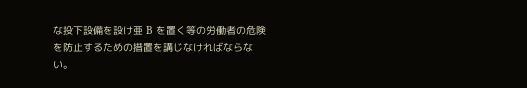な投下設備を設け亜 B を置く等の労働者の危険を防止するための措置を講じなければならない。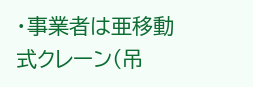・事業者は亜移動式クレーン(吊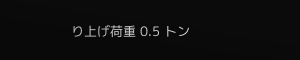り上げ荷重 0.5 トン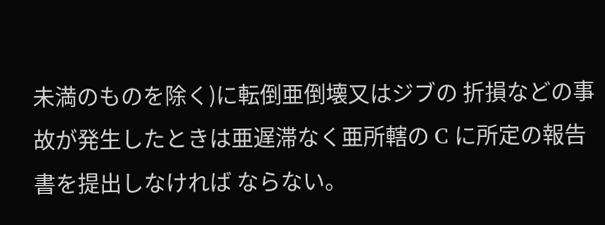未満のものを除く)に転倒亜倒壊又はジブの 折損などの事故が発生したときは亜遅滞なく亜所轄の C に所定の報告書を提出しなければ ならない。